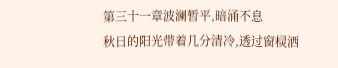第三十一章波澜暂平,暗涌不息
秋日的阳光带着几分清冷,透过窗棂洒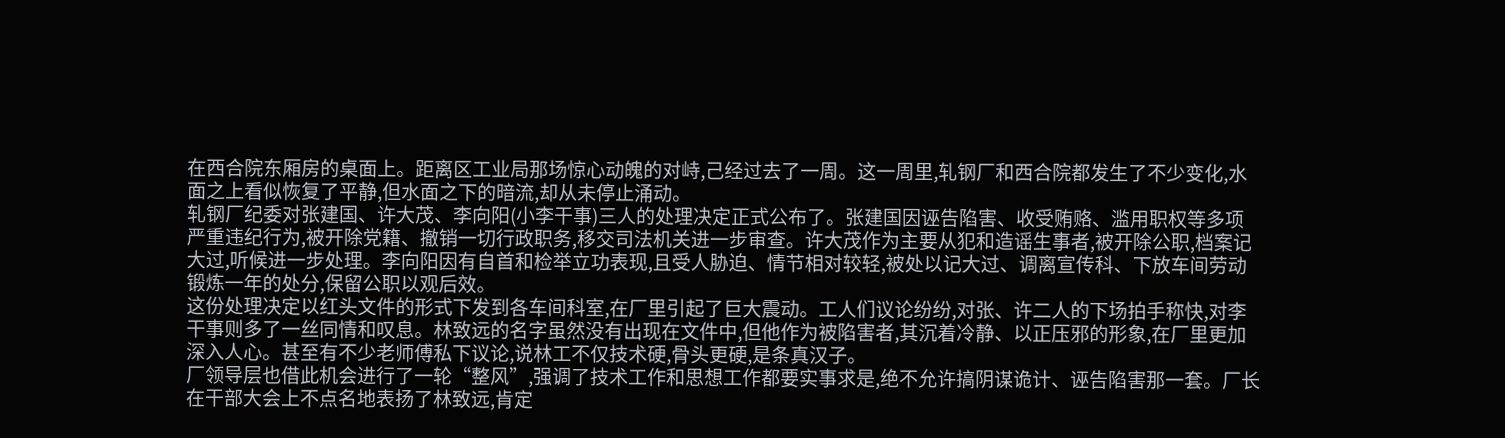在西合院东厢房的桌面上。距离区工业局那场惊心动魄的对峙,己经过去了一周。这一周里,轧钢厂和西合院都发生了不少变化,水面之上看似恢复了平静,但水面之下的暗流,却从未停止涌动。
轧钢厂纪委对张建国、许大茂、李向阳(小李干事)三人的处理决定正式公布了。张建国因诬告陷害、收受贿赂、滥用职权等多项严重违纪行为,被开除党籍、撤销一切行政职务,移交司法机关进一步审查。许大茂作为主要从犯和造谣生事者,被开除公职,档案记大过,听候进一步处理。李向阳因有自首和检举立功表现,且受人胁迫、情节相对较轻,被处以记大过、调离宣传科、下放车间劳动锻炼一年的处分,保留公职以观后效。
这份处理决定以红头文件的形式下发到各车间科室,在厂里引起了巨大震动。工人们议论纷纷,对张、许二人的下场拍手称快,对李干事则多了一丝同情和叹息。林致远的名字虽然没有出现在文件中,但他作为被陷害者,其沉着冷静、以正压邪的形象,在厂里更加深入人心。甚至有不少老师傅私下议论,说林工不仅技术硬,骨头更硬,是条真汉子。
厂领导层也借此机会进行了一轮“整风”,强调了技术工作和思想工作都要实事求是,绝不允许搞阴谋诡计、诬告陷害那一套。厂长在干部大会上不点名地表扬了林致远,肯定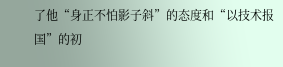了他“身正不怕影子斜”的态度和“以技术报国”的初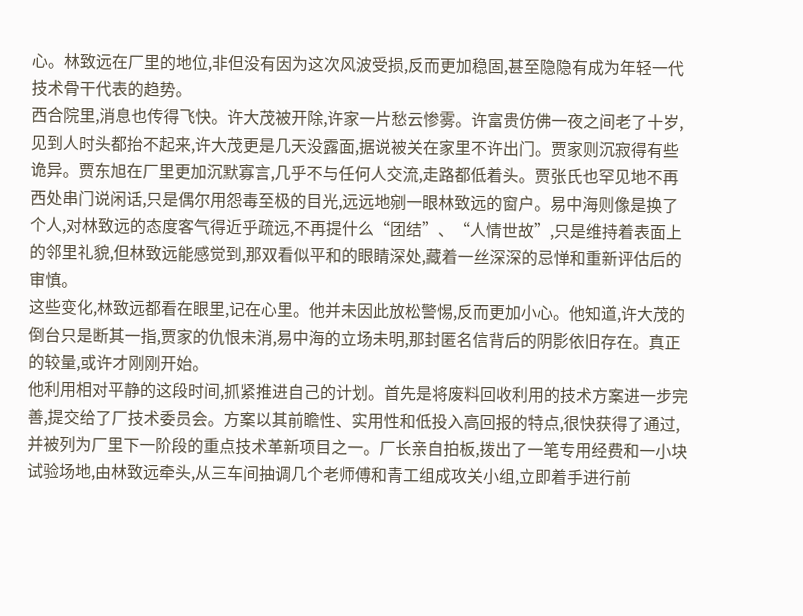心。林致远在厂里的地位,非但没有因为这次风波受损,反而更加稳固,甚至隐隐有成为年轻一代技术骨干代表的趋势。
西合院里,消息也传得飞快。许大茂被开除,许家一片愁云惨雾。许富贵仿佛一夜之间老了十岁,见到人时头都抬不起来,许大茂更是几天没露面,据说被关在家里不许出门。贾家则沉寂得有些诡异。贾东旭在厂里更加沉默寡言,几乎不与任何人交流,走路都低着头。贾张氏也罕见地不再西处串门说闲话,只是偶尔用怨毒至极的目光,远远地剜一眼林致远的窗户。易中海则像是换了个人,对林致远的态度客气得近乎疏远,不再提什么“团结”、“人情世故”,只是维持着表面上的邻里礼貌,但林致远能感觉到,那双看似平和的眼睛深处,藏着一丝深深的忌惮和重新评估后的审慎。
这些变化,林致远都看在眼里,记在心里。他并未因此放松警惕,反而更加小心。他知道,许大茂的倒台只是断其一指,贾家的仇恨未消,易中海的立场未明,那封匿名信背后的阴影依旧存在。真正的较量,或许才刚刚开始。
他利用相对平静的这段时间,抓紧推进自己的计划。首先是将废料回收利用的技术方案进一步完善,提交给了厂技术委员会。方案以其前瞻性、实用性和低投入高回报的特点,很快获得了通过,并被列为厂里下一阶段的重点技术革新项目之一。厂长亲自拍板,拨出了一笔专用经费和一小块试验场地,由林致远牵头,从三车间抽调几个老师傅和青工组成攻关小组,立即着手进行前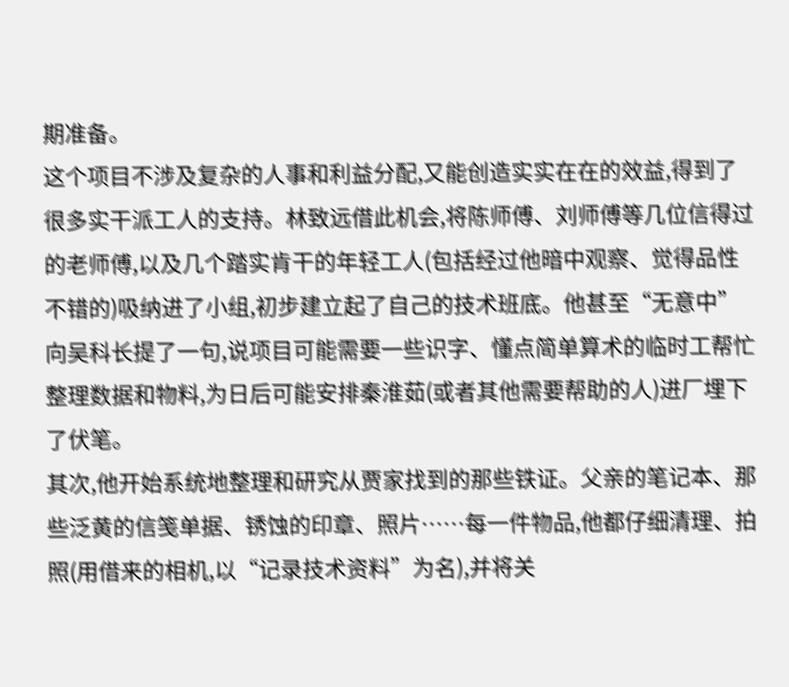期准备。
这个项目不涉及复杂的人事和利益分配,又能创造实实在在的效益,得到了很多实干派工人的支持。林致远借此机会,将陈师傅、刘师傅等几位信得过的老师傅,以及几个踏实肯干的年轻工人(包括经过他暗中观察、觉得品性不错的)吸纳进了小组,初步建立起了自己的技术班底。他甚至“无意中”向吴科长提了一句,说项目可能需要一些识字、懂点简单算术的临时工帮忙整理数据和物料,为日后可能安排秦淮茹(或者其他需要帮助的人)进厂埋下了伏笔。
其次,他开始系统地整理和研究从贾家找到的那些铁证。父亲的笔记本、那些泛黄的信笺单据、锈蚀的印章、照片……每一件物品,他都仔细清理、拍照(用借来的相机,以“记录技术资料”为名),并将关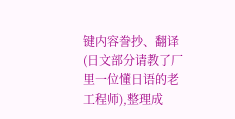键内容誊抄、翻译(日文部分请教了厂里一位懂日语的老工程师),整理成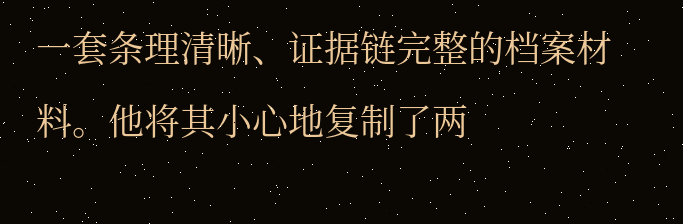一套条理清晰、证据链完整的档案材料。他将其小心地复制了两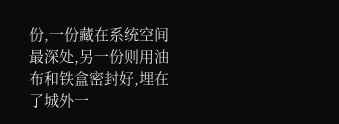份,一份藏在系统空间最深处,另一份则用油布和铁盒密封好,埋在了城外一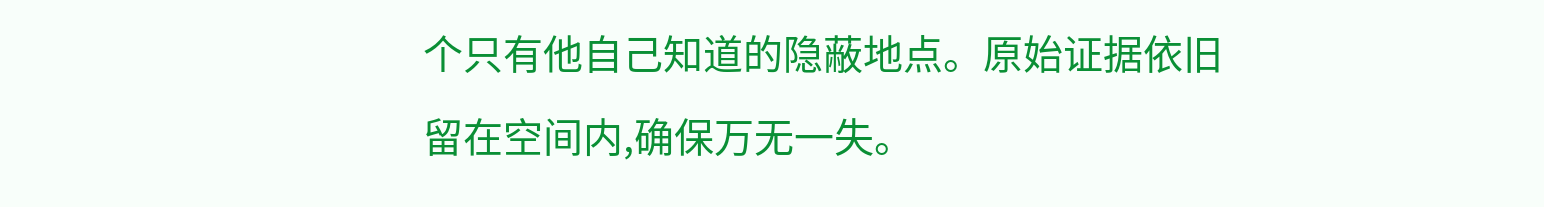个只有他自己知道的隐蔽地点。原始证据依旧留在空间内,确保万无一失。